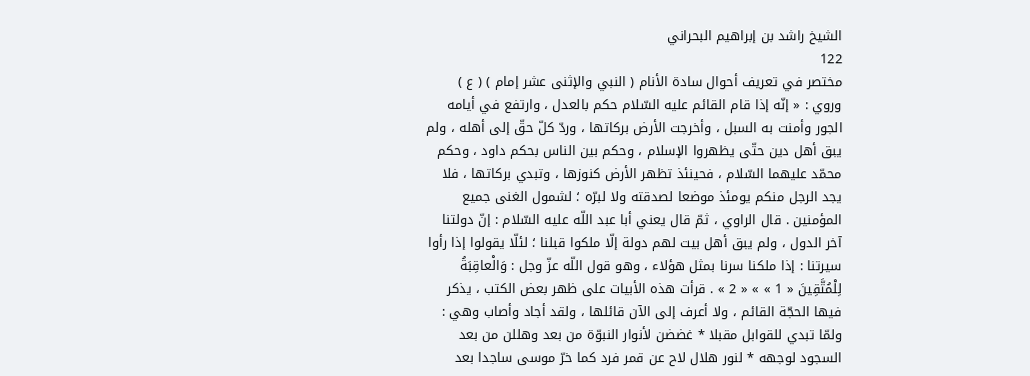الشيخ راشد بن إبراهيم البحراني
122
مختصر في تعريف أحوال سادة الأنام ( النبي والإثنى عشر إمام ) ( ع )
وروي : « إنّه إذا قام القائم عليه السّلام حكم بالعدل ، وارتفع في أيامه الجور وأمنت به السبل ، وأخرجت الأرض بركاتها ، وردّ كلّ حقّ إلى أهله ، ولم يبق أهل دين حتّى يظهروا الإسلام ، وحكم بين الناس بحكم داود ، وحكم محمّد عليهما السّلام ، فحينئذ تظهر الأرض كنوزها ، وتبدي بركاتها ، فلا يجد الرجل منكم يومئذ موضعا لصدقته ولا لبرّه ؛ لشمول الغنى جميع المؤمنين . قال الراوي ، ثمّ قال يعني أبا عبد اللّه عليه السّلام : إنّ دولتنا آخر الدول ، ولم يبق أهل بيت لهم دولة إلّا ملكوا قبلنا ؛ لئلّا يقولوا إذا رأوا سيرتنا : إذا ملكنا سرنا بمثل هؤلاء ، وهو قول اللّه عزّ وجل : وَالْعاقِبَةُ لِلْمُتَّقِينَ « 1 » » « 2 » . قرأت هذه الأبيات على ظهر بعض الكتب ، يذكر فيها الحجّة القائم ، ولا أعرف إلى الآن قائلها ، ولقد أجاد وأصاب وهي : ولمّا تبدي للقوابل مقبلا * غضضن لأنوار النبوّة من بعد وهللن من بعد السجود لوجهه * لنور هلال لاح عن قمر فرد كما خرّ موسى ساجدا بعد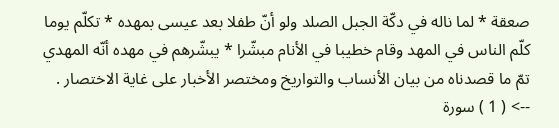صعقة * لما ناله في دكّة الجبل الصلد ولو أنّ طفلا بعد عيسى بمهده * تكلّم يوما كلّم الناس في المهد وقام خطيبا في الأنام مبشّرا * يبشّرهم في مهده أنّه المهدي تمّ ما قصدناه من بيان الأنساب والتواريخ ومختصر الأخبار على غاية الاختصار .
--> ( 1 ) سورة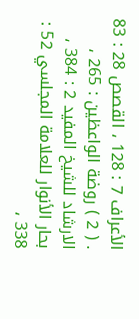الأعراف 7 : 128 ، القصص 28 : 83 . ( 2 ) روضة الواعظين : 265 ، الارشاد للشيخ المفيد 2 : 384 ، بحار الأنوار للعلامة المجلسي 52 : 338 ،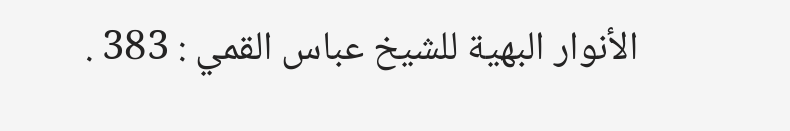الأنوار البهية للشيخ عباس القمي : 383 .